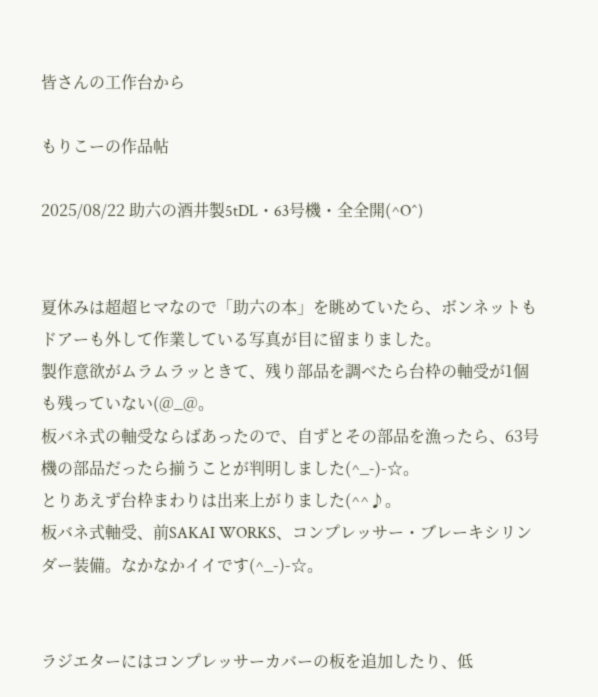皆さんの工作台から

もりこーの作品帖

2025/08/22 助六の酒井製5tDL・63号機・全全開(^O^)


夏休みは超超ヒマなので「助六の本」を眺めていたら、ボンネットもドアーも外して作業している写真が目に留まりました。
製作意欲がムラムラッときて、残り部品を調べたら台枠の軸受が1個も残っていない(@_@。
板バネ式の軸受ならばあったので、自ずとその部品を漁ったら、63号機の部品だったら揃うことが判明しました(^_-)-☆。
とりあえず台枠まわりは出来上がりました(^^♪。
板バネ式軸受、前SAKAI WORKS、コンプレッサー・ブレーキシリンダー装備。なかなかイイです(^_-)-☆。


ラジエターにはコンプレッサーカバーの板を追加したり、低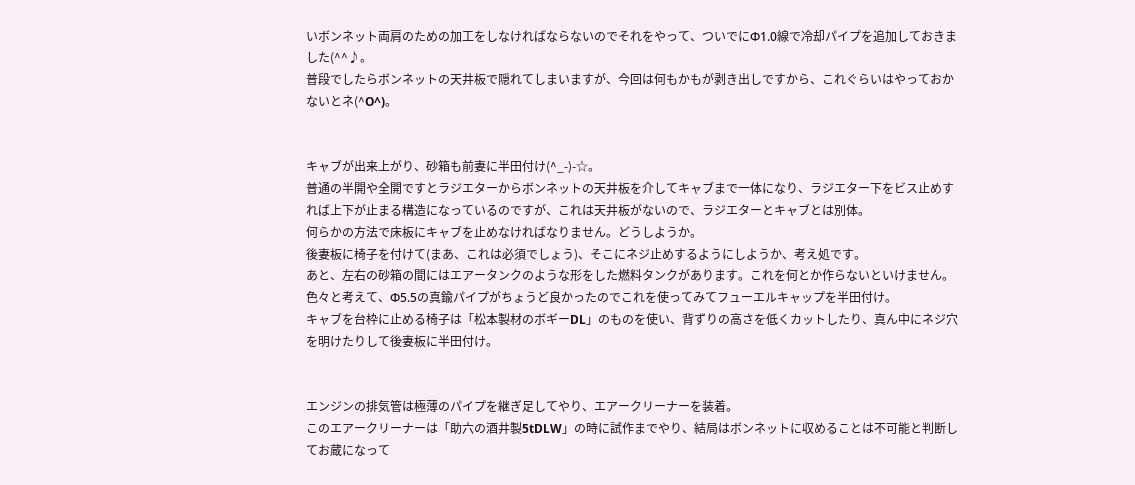いボンネット両肩のための加工をしなければならないのでそれをやって、ついでにΦ1.0線で冷却パイプを追加しておきました(^^♪。
普段でしたらボンネットの天井板で隠れてしまいますが、今回は何もかもが剥き出しですから、これぐらいはやっておかないとネ(^O^)。


キャブが出来上がり、砂箱も前妻に半田付け(^_-)-☆。
普通の半開や全開ですとラジエターからボンネットの天井板を介してキャブまで一体になり、ラジエター下をビス止めすれば上下が止まる構造になっているのですが、これは天井板がないので、ラジエターとキャブとは別体。
何らかの方法で床板にキャブを止めなければなりません。どうしようか。
後妻板に椅子を付けて(まあ、これは必須でしょう)、そこにネジ止めするようにしようか、考え処です。
あと、左右の砂箱の間にはエアータンクのような形をした燃料タンクがあります。これを何とか作らないといけません。
色々と考えて、Φ5.5の真鍮パイプがちょうど良かったのでこれを使ってみてフューエルキャップを半田付け。
キャブを台枠に止める椅子は「松本製材のボギーDL」のものを使い、背ずりの高さを低くカットしたり、真ん中にネジ穴を明けたりして後妻板に半田付け。


エンジンの排気管は極薄のパイプを継ぎ足してやり、エアークリーナーを装着。
このエアークリーナーは「助六の酒井製5tDLW」の時に試作までやり、結局はボンネットに収めることは不可能と判断してお蔵になって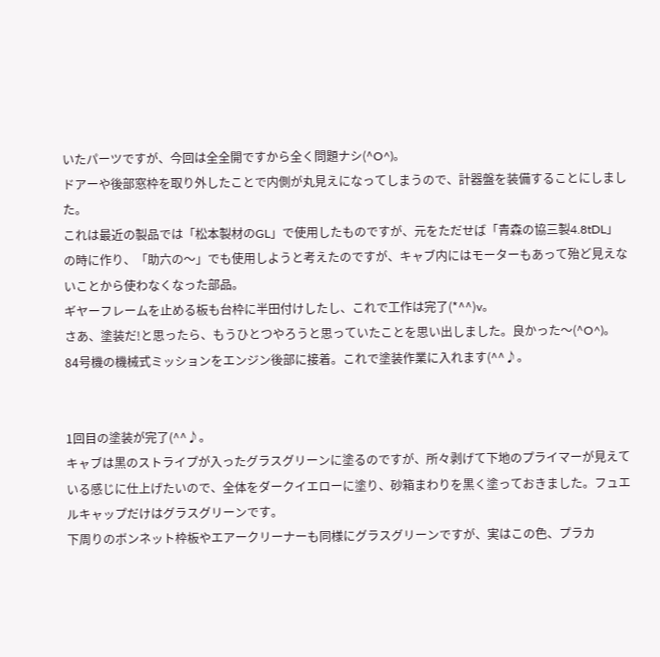いたパーツですが、今回は全全開ですから全く問題ナシ(^O^)。
ドアーや後部窓枠を取り外したことで内側が丸見えになってしまうので、計器盤を装備することにしました。
これは最近の製品では「松本製材のGL」で使用したものですが、元をただせば「青森の協三製4.8tDL」の時に作り、「助六の〜」でも使用しようと考えたのですが、キャブ内にはモーターもあって殆ど見えないことから使わなくなった部品。
ギヤーフレームを止める板も台枠に半田付けしたし、これで工作は完了(*^^)v。
さあ、塗装だ!と思ったら、もうひとつやろうと思っていたことを思い出しました。良かった〜(^O^)。
84号機の機械式ミッションをエンジン後部に接着。これで塗装作業に入れます(^^♪。


1回目の塗装が完了(^^♪。
キャブは黒のストライプが入ったグラスグリーンに塗るのですが、所々剥げて下地のプライマーが見えている感じに仕上げたいので、全体をダークイエローに塗り、砂箱まわりを黒く塗っておきました。フュエルキャップだけはグラスグリーンです。
下周りのボンネット枠板やエアークリーナーも同様にグラスグリーンですが、実はこの色、プラカ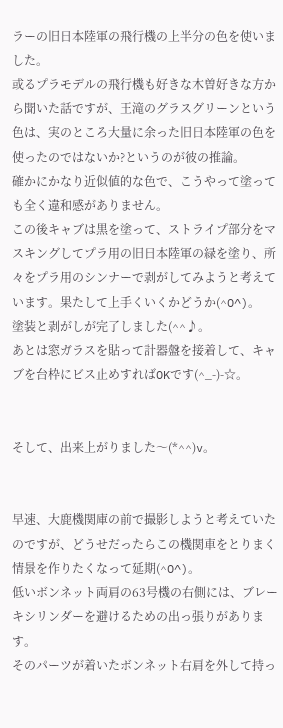ラーの旧日本陸軍の飛行機の上半分の色を使いました。
或るプラモデルの飛行機も好きな木曽好きな方から聞いた話ですが、王滝のグラスグリーンという色は、実のところ大量に余った旧日本陸軍の色を使ったのではないか?というのが彼の推論。
確かにかなり近似値的な色で、こうやって塗っても全く違和感がありません。
この後キャブは黒を塗って、ストライプ部分をマスキングしてプラ用の旧日本陸軍の緑を塗り、所々をプラ用のシンナーで剥がしてみようと考えています。果たして上手くいくかどうか(^O^)。
塗装と剥がしが完了しました(^^♪。
あとは窓ガラスを貼って計器盤を接着して、キャブを台枠にビス止めすればOKです(^_-)-☆。


そして、出来上がりました〜(*^^)v。


早速、大鹿機関庫の前で撮影しようと考えていたのですが、どうせだったらこの機関車をとりまく情景を作りたくなって延期(^O^)。
低いボンネット両肩の63号機の右側には、ブレーキシリンダーを避けるための出っ張りがあります。
そのパーツが着いたボンネット右肩を外して持っ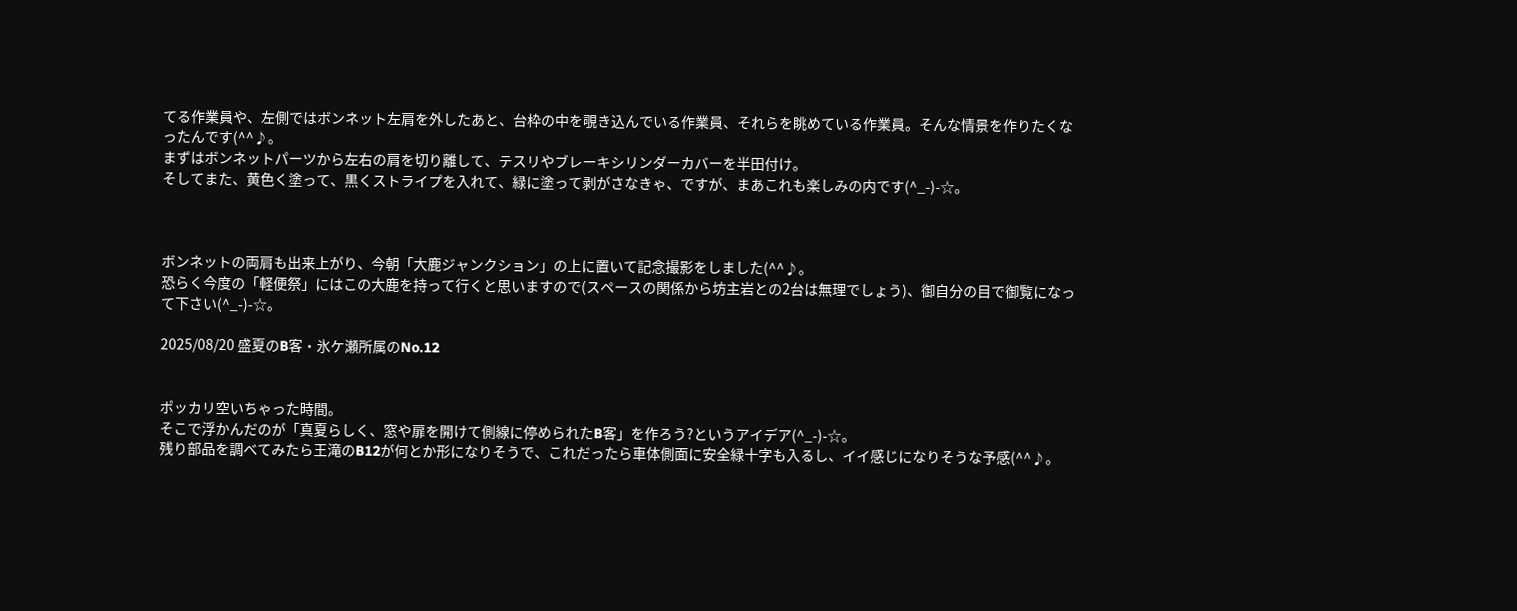てる作業員や、左側ではボンネット左肩を外したあと、台枠の中を覗き込んでいる作業員、それらを眺めている作業員。そんな情景を作りたくなったんです(^^♪。
まずはボンネットパーツから左右の肩を切り離して、テスリやブレーキシリンダーカバーを半田付け。
そしてまた、黄色く塗って、黒くストライプを入れて、緑に塗って剥がさなきゃ、ですが、まあこれも楽しみの内です(^_-)-☆。



ボンネットの両肩も出来上がり、今朝「大鹿ジャンクション」の上に置いて記念撮影をしました(^^♪。
恐らく今度の「軽便祭」にはこの大鹿を持って行くと思いますので(スペースの関係から坊主岩との2台は無理でしょう)、御自分の目で御覧になって下さい(^_-)-☆。

2025/08/20 盛夏のB客・氷ケ瀬所属のNo.12


ポッカリ空いちゃった時間。
そこで浮かんだのが「真夏らしく、窓や扉を開けて側線に停められたB客」を作ろう?というアイデア(^_-)-☆。
残り部品を調べてみたら王滝のB12が何とか形になりそうで、これだったら車体側面に安全緑十字も入るし、イイ感じになりそうな予感(^^♪。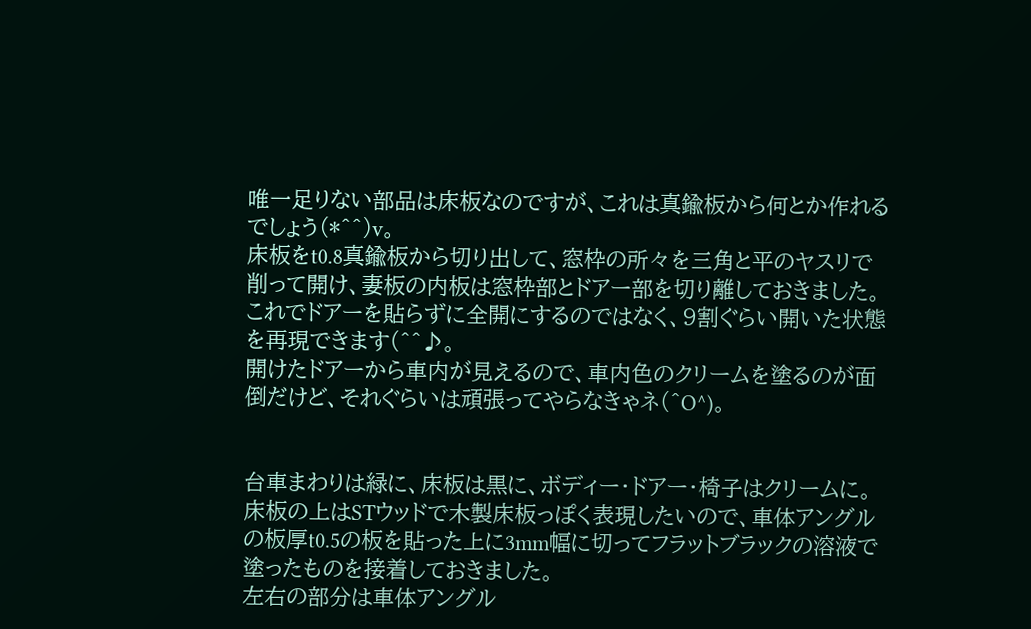唯一足りない部品は床板なのですが、これは真鍮板から何とか作れるでしょう(*^^)v。
床板をt0.8真鍮板から切り出して、窓枠の所々を三角と平のヤスリで削って開け、妻板の内板は窓枠部とドアー部を切り離しておきました。
これでドアーを貼らずに全開にするのではなく、9割ぐらい開いた状態を再現できます(^^♪。
開けたドアーから車内が見えるので、車内色のクリームを塗るのが面倒だけど、それぐらいは頑張ってやらなきゃネ(^O^)。


台車まわりは緑に、床板は黒に、ボディー・ドアー・椅子はクリームに。
床板の上はSTウッドで木製床板っぽく表現したいので、車体アングルの板厚t0.5の板を貼った上に3mm幅に切ってフラットブラックの溶液で塗ったものを接着しておきました。
左右の部分は車体アングル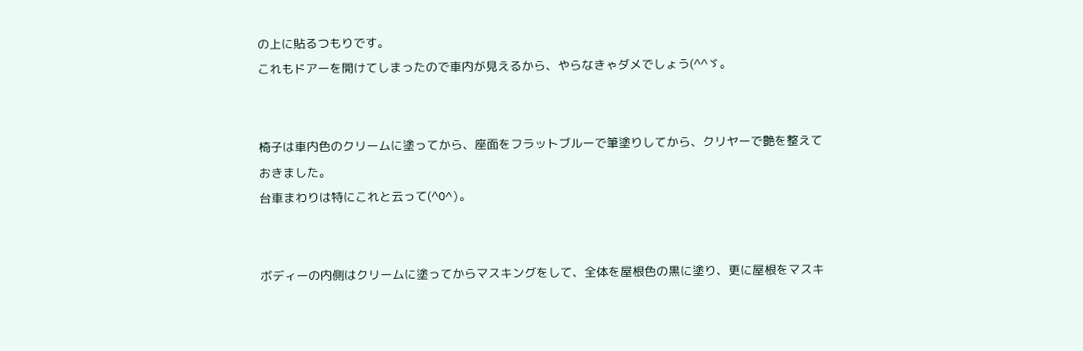の上に貼るつもりです。
これもドアーを開けてしまったので車内が見えるから、やらなきゃダメでしょう(^^ゞ。


椅子は車内色のクリームに塗ってから、座面をフラットブルーで筆塗りしてから、クリヤーで艶を整えておきました。
台車まわりは特にこれと云って(^O^)。


ボディーの内側はクリームに塗ってからマスキングをして、全体を屋根色の黒に塗り、更に屋根をマスキ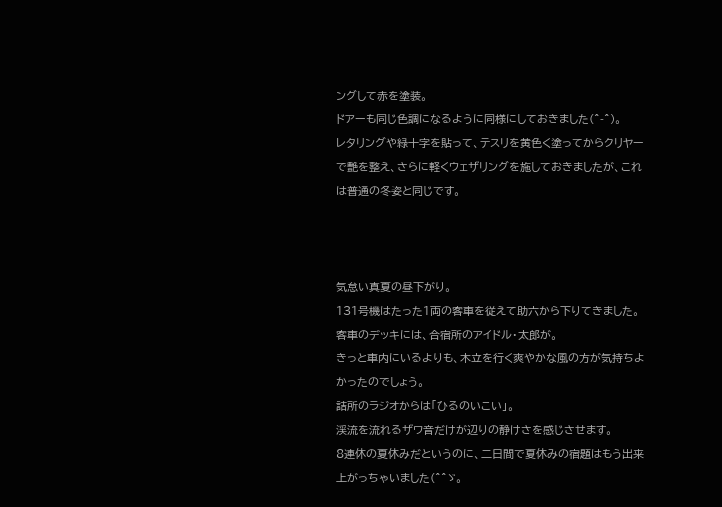ングして赤を塗装。
ドアーも同じ色調になるように同様にしておきました(^-^)。
レタリングや緑十字を貼って、テスリを黄色く塗ってからクリヤーで艶を整え、さらに軽くウェザリングを施しておきましたが、これは普通の冬姿と同じです。



気怠い真夏の昼下がり。
131号機はたった1両の客車を従えて助六から下りてきました。
客車のデッキには、合宿所のアイドル・太郎が。
きっと車内にいるよりも、木立を行く爽やかな風の方が気持ちよかったのでしょう。
詰所のラジオからは「ひるのいこい」。
渓流を流れるザワ音だけが辺りの静けさを感じさせます。
8連休の夏休みだというのに、二日間で夏休みの宿題はもう出来上がっちゃいました(^^ゞ。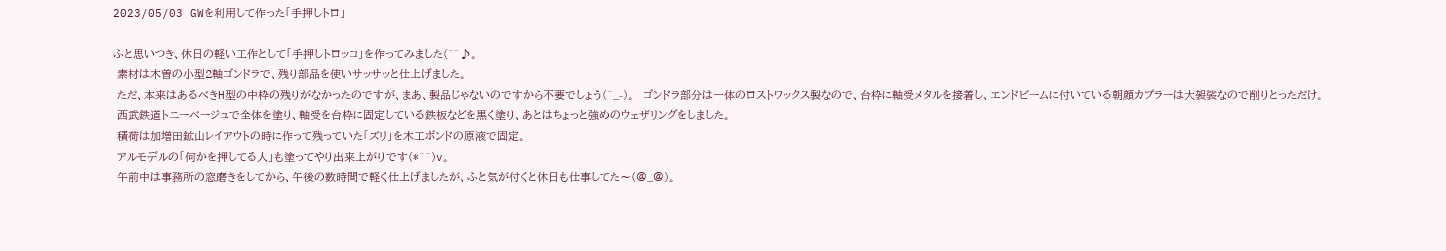2023/05/03 GWを利用して作った「手押しトロ」

ふと思いつき、休日の軽い工作として「手押しトロッコ」を作ってみました(^^♪。
 素材は木曽の小型2軸ゴンドラで、残り部品を使いサッサッと仕上げました。
 ただ、本来はあるべきH型の中枠の残りがなかったのですが、まあ、製品じゃないのですから不要でしょう(^_-)。  ゴンドラ部分は一体のロストワックス製なので、台枠に軸受メタルを接着し、エンドビームに付いている朝顔カプラーは大袈裟なので削りとっただけ。
 西武鉄道トニーベージュで全体を塗り、軸受を台枠に固定している鉄板などを黒く塗り、あとはちょっと強めのウェザリングをしました。
 積荷は加増田鉱山レイアウトの時に作って残っていた「ズリ」を木工ボンドの原液で固定。
 アルモデルの「何かを押してる人」も塗ってやり出来上がりです(*^^)v。
 午前中は事務所の窓磨きをしてから、午後の数時間で軽く仕上げましたが、ふと気が付くと休日も仕事してた〜(@_@)。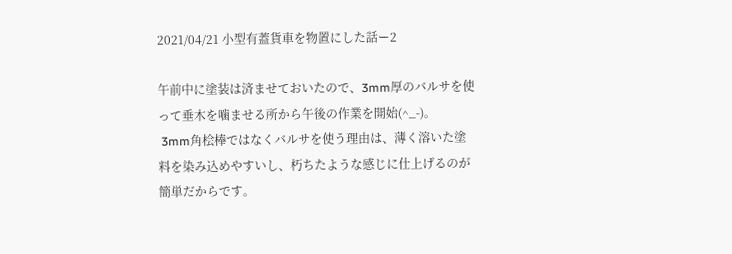2021/04/21 小型有蓋貨車を物置にした話ー2

午前中に塗装は済ませておいたので、3mm厚のバルサを使って垂木を噛ませる所から午後の作業を開始(^_-)。
 3mm角桧棒ではなくバルサを使う理由は、薄く溶いた塗料を染み込めやすいし、朽ちたような感じに仕上げるのが簡単だからです。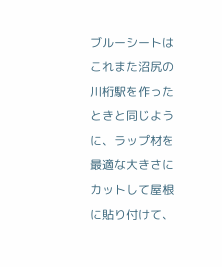ブルーシートはこれまた沼尻の川桁駅を作ったときと同じように、ラップ材を最適な大きさにカットして屋根に貼り付けて、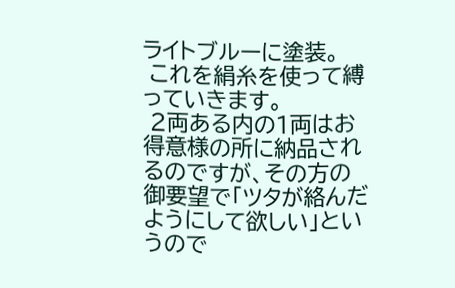ライトブルーに塗装。
 これを絹糸を使って縛っていきます。
 2両ある内の1両はお得意様の所に納品されるのですが、その方の御要望で「ツタが絡んだようにして欲しい」というので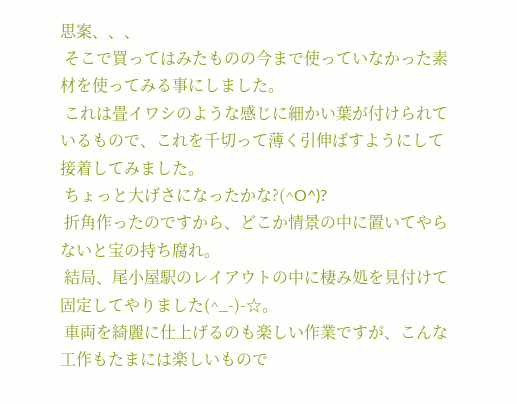思案、、、
 そこで買ってはみたものの今まで使っていなかった素材を使ってみる事にしました。
 これは畳イワシのような感じに細かい葉が付けられているもので、これを千切って薄く引伸ばすようにして接着してみました。
 ちょっと大げさになったかな?(^O^)?
 折角作ったのですから、どこか情景の中に置いてやらないと宝の持ち腐れ。
 結局、尾小屋駅のレイアウトの中に棲み処を見付けて固定してやりました(^_-)-☆。
 車両を綺麗に仕上げるのも楽しい作業ですが、こんな工作もたまには楽しいもので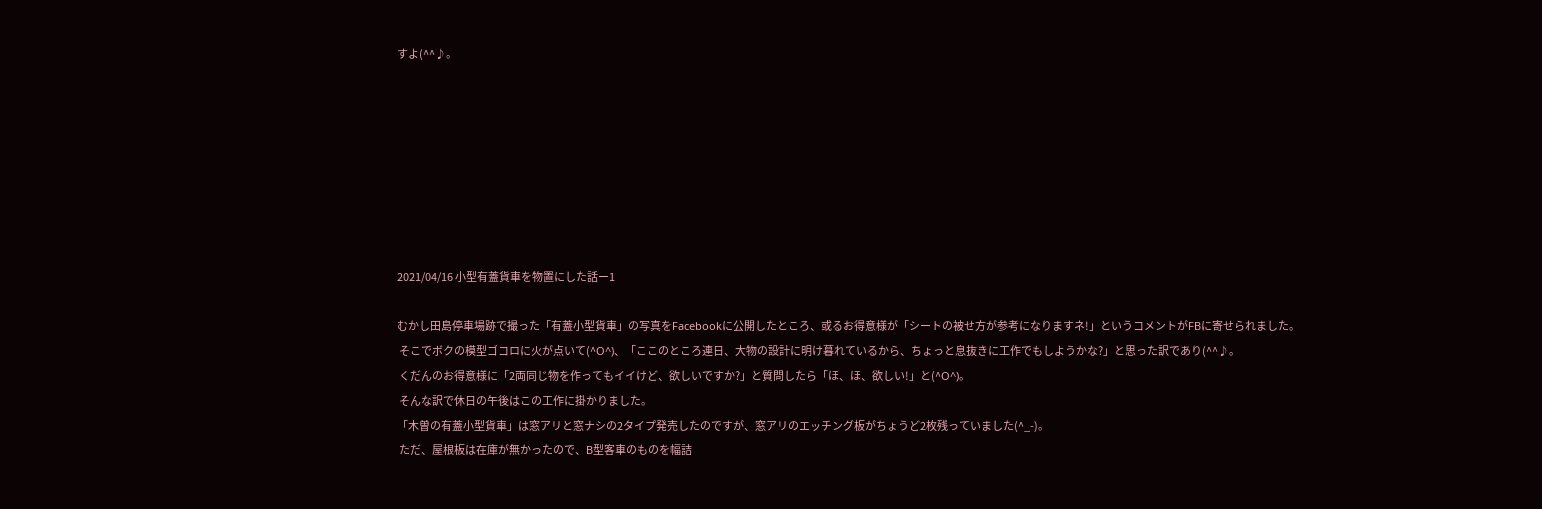すよ(^^♪。








2021/04/16 小型有蓋貨車を物置にした話ー1

むかし田島停車場跡で撮った「有蓋小型貨車」の写真をFacebookに公開したところ、或るお得意様が「シートの被せ方が参考になりますネ!」というコメントがFBに寄せられました。
 そこでボクの模型ゴコロに火が点いて(^O^)、「ここのところ連日、大物の設計に明け暮れているから、ちょっと息抜きに工作でもしようかな?」と思った訳であり(^^♪。
 くだんのお得意様に「2両同じ物を作ってもイイけど、欲しいですか?」と質問したら「ほ、ほ、欲しい!」と(^O^)。
 そんな訳で休日の午後はこの工作に掛かりました。
「木曽の有蓋小型貨車」は窓アリと窓ナシの2タイプ発売したのですが、窓アリのエッチング板がちょうど2枚残っていました(^_-)。
 ただ、屋根板は在庫が無かったので、B型客車のものを幅詰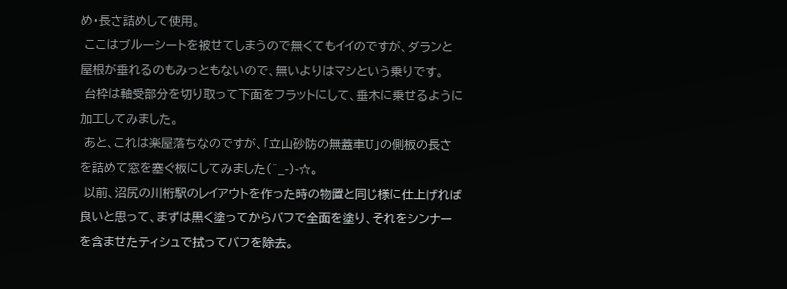め・長さ詰めして使用。
 ここはブルーシートを被せてしまうので無くてもイイのですが、ダランと屋根が垂れるのもみっともないので、無いよりはマシという乗りです。
 台枠は軸受部分を切り取って下面をフラットにして、垂木に乗せるように加工してみました。
 あと、これは楽屋落ちなのですが、「立山砂防の無蓋車U」の側板の長さを詰めて窓を塞ぐ板にしてみました(^_-)-☆。
 以前、沼尻の川桁駅のレイアウトを作った時の物置と同じ様に仕上げれば良いと思って、まずは黒く塗ってからバフで全面を塗り、それをシンナーを含ませたティシュで拭ってバフを除去。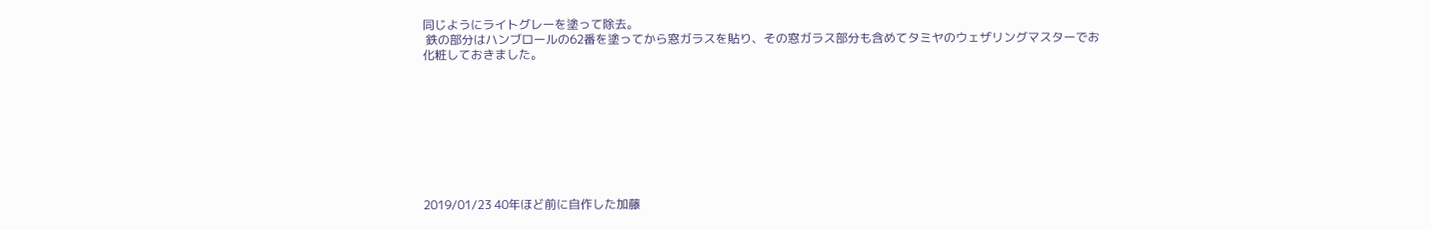同じようにライトグレーを塗って除去。
 鉄の部分はハンブロールの62番を塗ってから窓ガラスを貼り、その窓ガラス部分も含めてタミヤのウェザリングマスターでお化粧しておきました。









2019/01/23 40年ほど前に自作した加藤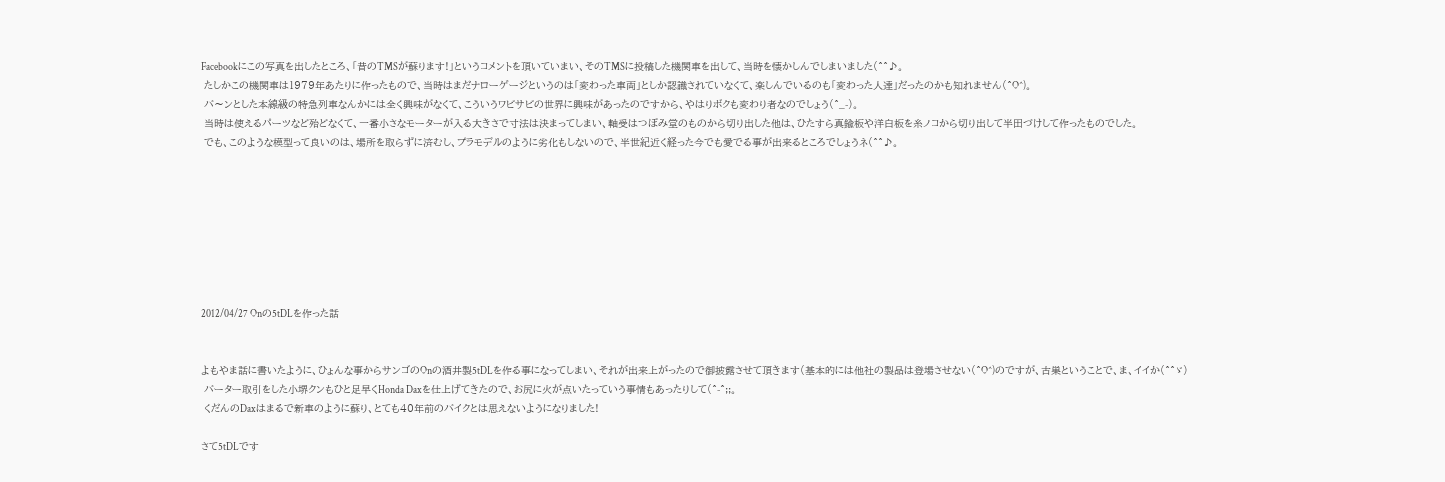Facebookにこの写真を出したところ、「昔のTMSが蘇ります!」というコメントを頂いていまい、そのTMSに投稿した機関車を出して、当時を懐かしんでしまいました(^^♪。
 たしかこの機関車は1979年あたりに作ったもので、当時はまだナローゲージというのは「変わった車両」としか認識されていなくて、楽しんでいるのも「変わった人達」だったのかも知れません(^O^)。
 バ〜ンとした本線級の特急列車なんかには全く興味がなくて、こういうワビサビの世界に興味があったのですから、やはりボクも変わり者なのでしょう(^_-)。
 当時は使えるパーツなど殆どなくて、一番小さなモーターが入る大きさで寸法は決まってしまい、軸受はつぼみ堂のものから切り出した他は、ひたすら真鍮板や洋白板を糸ノコから切り出して半田づけして作ったものでした。
 でも、このような模型って良いのは、場所を取らずに済むし、プラモデルのように劣化もしないので、半世紀近く経った今でも愛でる事が出来るところでしょうネ(^^♪。








2012/04/27 Onの5tDLを作った話


よもやま話に書いたように、ひょんな事からサンゴのOnの酒井製5tDLを作る事になってしまい、それが出来上がったので御披露させて頂きます(基本的には他社の製品は登場させない(^O^)のですが、古巣ということで、ま、イイか(^^ゞ)
 バーター取引をした小堺クンもひと足早くHonda Daxを仕上げてきたので、お尻に火が点いたっていう事情もあったりして(^-^;;。
 くだんのDaxはまるで新車のように蘇り、とても40年前のバイクとは思えないようになりました!

さて5tDLです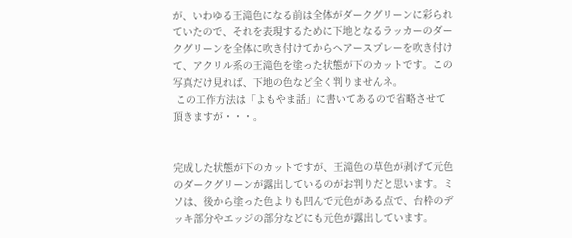が、いわゆる王滝色になる前は全体がダークグリーンに彩られていたので、それを表現するために下地となるラッカーのダークグリーンを全体に吹き付けてからヘアースプレーを吹き付けて、アクリル系の王滝色を塗った状態が下のカットです。この写真だけ見れば、下地の色など全く判りませんネ。
 この工作方法は「よもやま話」に書いてあるので省略させて頂きますが・・・。


完成した状態が下のカットですが、王滝色の草色が剥げて元色のダークグリーンが露出しているのがお判りだと思います。ミソは、後から塗った色よりも凹んで元色がある点で、台枠のデッキ部分やエッジの部分などにも元色が露出しています。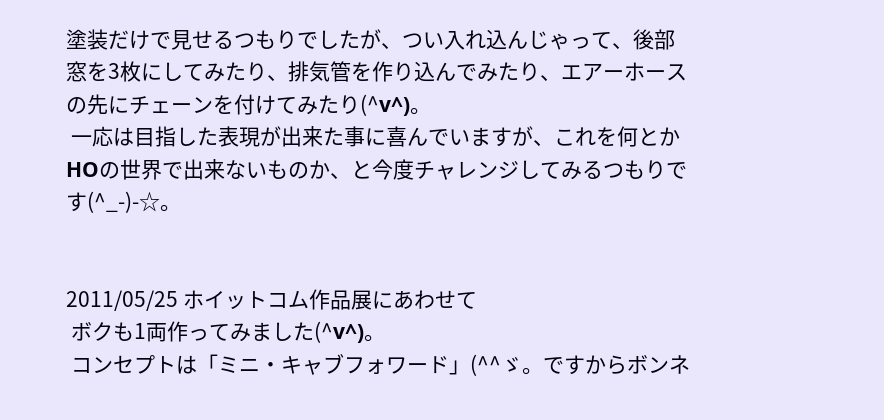塗装だけで見せるつもりでしたが、つい入れ込んじゃって、後部窓を3枚にしてみたり、排気管を作り込んでみたり、エアーホースの先にチェーンを付けてみたり(^v^)。
 一応は目指した表現が出来た事に喜んでいますが、これを何とかHOの世界で出来ないものか、と今度チャレンジしてみるつもりです(^_-)-☆。


2011/05/25 ホイットコム作品展にあわせて
 ボクも1両作ってみました(^v^)。
 コンセプトは「ミニ・キャブフォワード」(^^ゞ。ですからボンネ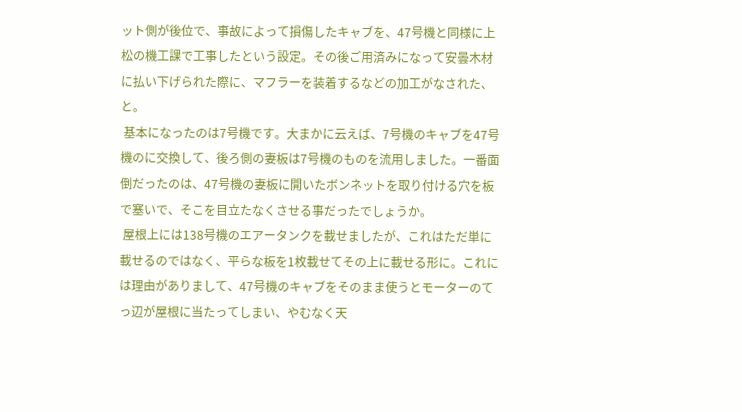ット側が後位で、事故によって損傷したキャブを、47号機と同様に上松の機工課で工事したという設定。その後ご用済みになって安曇木材に払い下げられた際に、マフラーを装着するなどの加工がなされた、と。
 基本になったのは7号機です。大まかに云えば、7号機のキャブを47号機のに交換して、後ろ側の妻板は7号機のものを流用しました。一番面倒だったのは、47号機の妻板に開いたボンネットを取り付ける穴を板で塞いで、そこを目立たなくさせる事だったでしょうか。
 屋根上には138号機のエアータンクを載せましたが、これはただ単に載せるのではなく、平らな板を1枚載せてその上に載せる形に。これには理由がありまして、47号機のキャブをそのまま使うとモーターのてっ辺が屋根に当たってしまい、やむなく天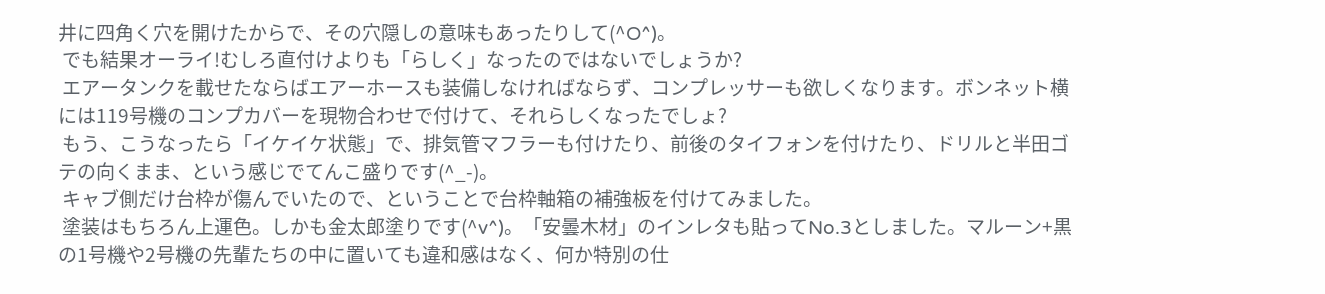井に四角く穴を開けたからで、その穴隠しの意味もあったりして(^O^)。
 でも結果オーライ!むしろ直付けよりも「らしく」なったのではないでしょうか?
 エアータンクを載せたならばエアーホースも装備しなければならず、コンプレッサーも欲しくなります。ボンネット横には119号機のコンプカバーを現物合わせで付けて、それらしくなったでしょ?
 もう、こうなったら「イケイケ状態」で、排気管マフラーも付けたり、前後のタイフォンを付けたり、ドリルと半田ゴテの向くまま、という感じでてんこ盛りです(^_-)。
 キャブ側だけ台枠が傷んでいたので、ということで台枠軸箱の補強板を付けてみました。
 塗装はもちろん上運色。しかも金太郎塗りです(^v^)。「安曇木材」のインレタも貼ってNo.3としました。マルーン+黒の1号機や2号機の先輩たちの中に置いても違和感はなく、何か特別の仕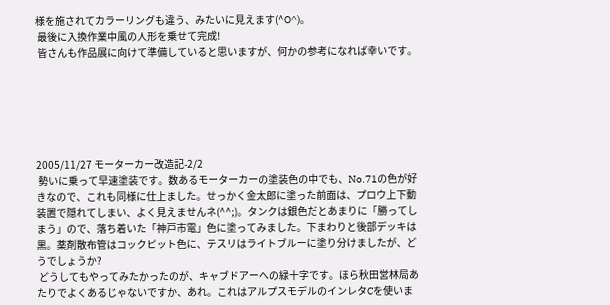様を施されてカラーリングも違う、みたいに見えます(^O^)。
 最後に入換作業中風の人形を乗せて完成!
 皆さんも作品展に向けて準備していると思いますが、何かの参考になれば幸いです。






2005/11/27 モーターカー改造記-2/2
 勢いに乗って早速塗装です。数あるモーターカーの塗装色の中でも、No.71の色が好きなので、これも同様に仕上ました。せっかく金太郎に塗った前面は、プロウ上下動装置で隠れてしまい、よく見えませんネ(^^;)。タンクは銀色だとあまりに「勝ってしまう」ので、落ち着いた「神戸市電」色に塗ってみました。下まわりと後部デッキは黒。薬剤散布管はコックピット色に、テスリはライトブルーに塗り分けましたが、どうでしょうか?
 どうしてもやってみたかったのが、キャブドアーへの緑十字です。ほら秋田営林局あたりでよくあるじゃないですか、あれ。これはアルプスモデルのインレタCを使いま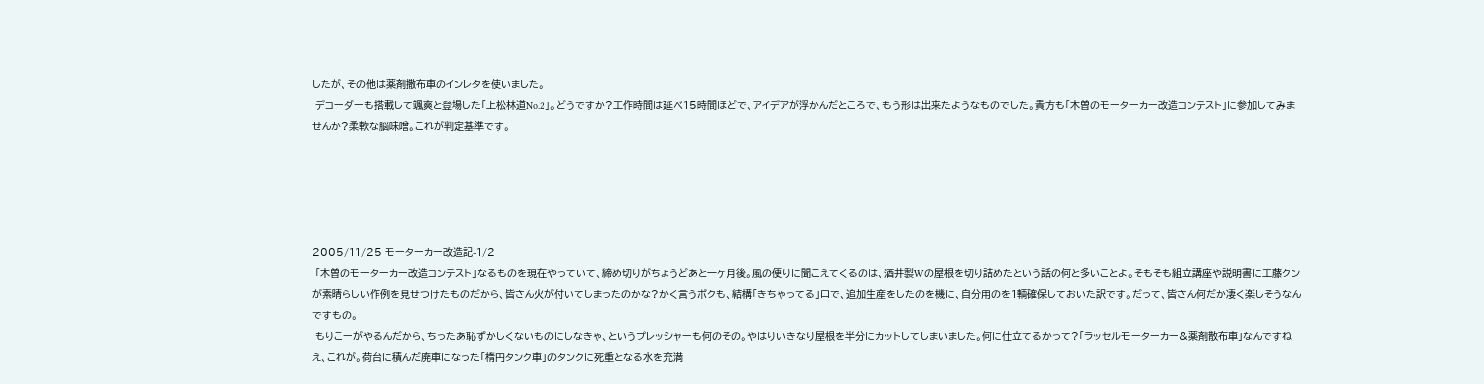したが、その他は薬剤撒布車のインレタを使いました。
 デコーダーも搭載して颯爽と登場した「上松林道No.2」。どうですか?工作時間は延べ15時間ほどで、アイデアが浮かんだところで、もう形は出来たようなものでした。貴方も「木曽のモーターカー改造コンテスト」に参加してみませんか?柔軟な脳味噌。これが判定基準です。





2005/11/25 モーターカー改造記-1/2
 「木曽のモーターカー改造コンテスト」なるものを現在やっていて、締め切りがちょうどあと一ヶ月後。風の便りに聞こえてくるのは、酒井製Wの屋根を切り詰めたという話の何と多いことよ。そもそも組立講座や説明書に工藤クンが素晴らしい作例を見せつけたものだから、皆さん火が付いてしまったのかな?かく言うボクも、結構「きちゃってる」口で、追加生産をしたのを機に、自分用のを1輌確保しておいた訳です。だって、皆さん何だか凄く楽しそうなんですもの。
 もりこーがやるんだから、ちったあ恥ずかしくないものにしなきゃ、というプレッシャーも何のその。やはりいきなり屋根を半分にカットしてしまいました。何に仕立てるかって?「ラッセルモーターカー&薬剤散布車」なんですねえ、これが。荷台に積んだ廃車になった「楕円タンク車」のタンクに死重となる水を充満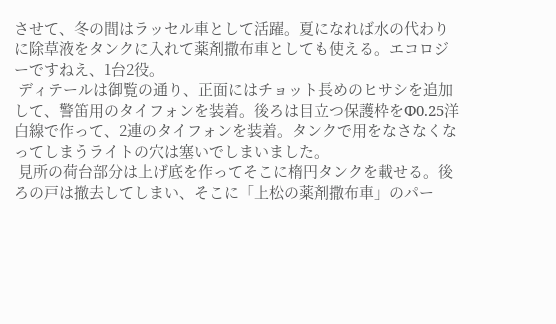させて、冬の間はラッセル車として活躍。夏になれば水の代わりに除草液をタンクに入れて薬剤撒布車としても使える。エコロジーですねえ、1台2役。
 ディテールは御覧の通り、正面にはチョット長めのヒサシを追加して、警笛用のタイフォンを装着。後ろは目立つ保護枠をΦ0.25洋白線で作って、2連のタイフォンを装着。タンクで用をなさなくなってしまうライトの穴は塞いでしまいました。
 見所の荷台部分は上げ底を作ってそこに楕円タンクを載せる。後ろの戸は撤去してしまい、そこに「上松の薬剤撒布車」のパー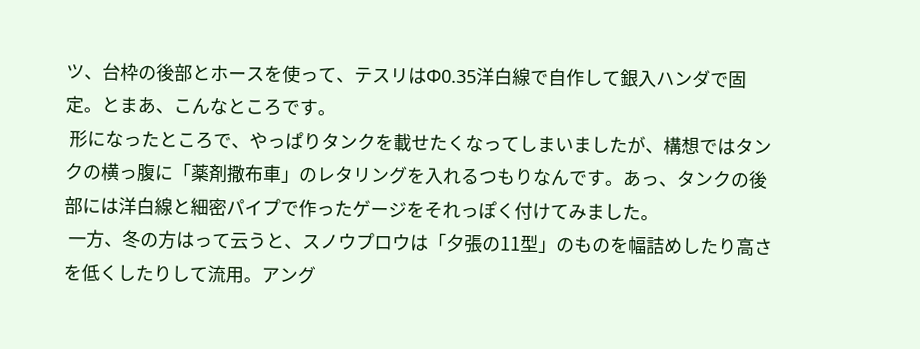ツ、台枠の後部とホースを使って、テスリはΦ0.35洋白線で自作して銀入ハンダで固定。とまあ、こんなところです。
 形になったところで、やっぱりタンクを載せたくなってしまいましたが、構想ではタンクの横っ腹に「薬剤撒布車」のレタリングを入れるつもりなんです。あっ、タンクの後部には洋白線と細密パイプで作ったゲージをそれっぽく付けてみました。
 一方、冬の方はって云うと、スノウプロウは「夕張の11型」のものを幅詰めしたり高さを低くしたりして流用。アング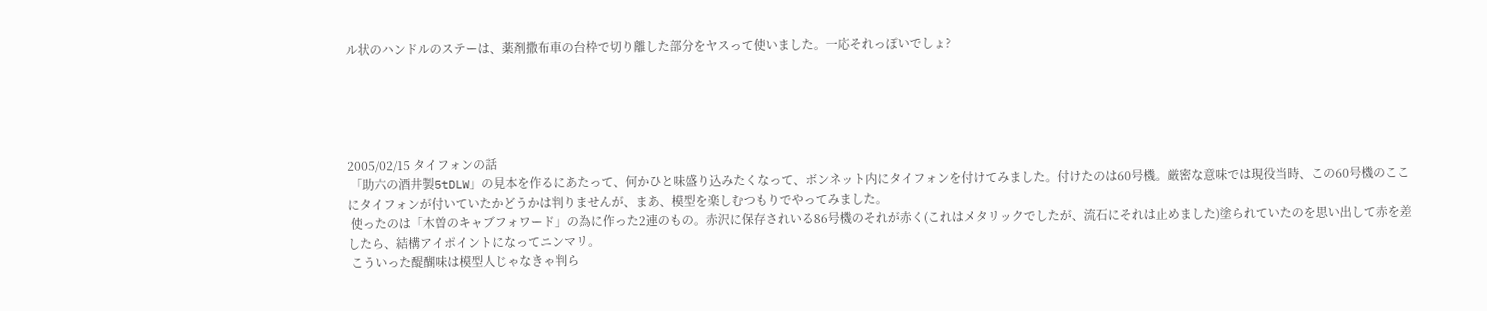ル状のハンドルのステーは、薬剤撒布車の台枠で切り離した部分をヤスって使いました。一応それっぽいでしょ?





2005/02/15 タイフォンの話
 「助六の酒井製5tDLW」の見本を作るにあたって、何かひと味盛り込みたくなって、ボンネット内にタイフォンを付けてみました。付けたのは60号機。厳密な意味では現役当時、この60号機のここにタイフォンが付いていたかどうかは判りませんが、まあ、模型を楽しむつもりでやってみました。
 使ったのは「木曽のキャブフォワード」の為に作った2連のもの。赤沢に保存されいる86号機のそれが赤く(これはメタリックでしたが、流石にそれは止めました)塗られていたのを思い出して赤を差したら、結構アイポイントになってニンマリ。
 こういった醍醐味は模型人じゃなきゃ判ら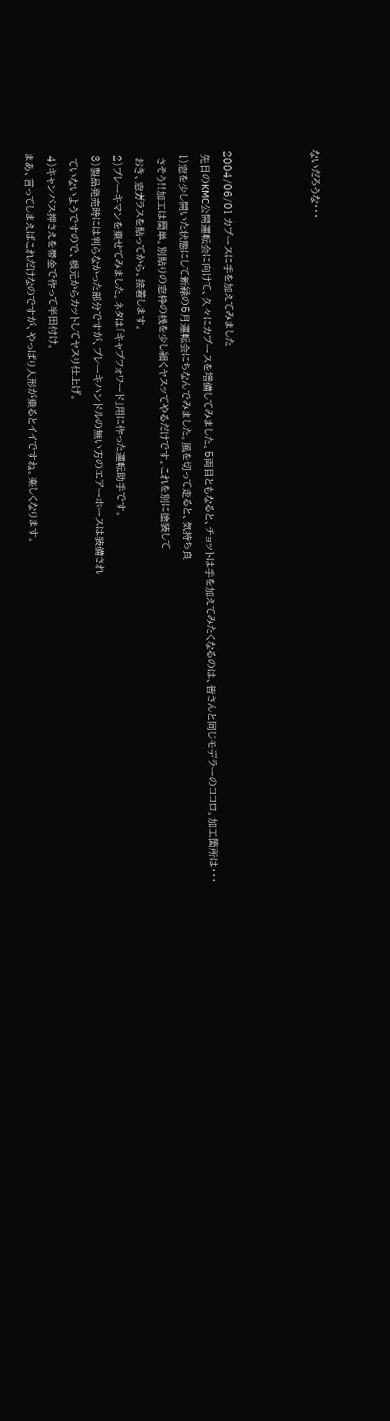ないだろうな・・・



2004/06/01 カブースに手を加えてみました
 先日のKMC公開運転会に向けて、久々にカブースを増備してみました。5両目ともなると、チョットは手を加えてみたくなるのは、皆さんと同じモデラーのココロ。加工箇所は・・・
 1)窓を少し開いた状態にして新緑の5月運転会にちなんでみました。風を切って走ると、気持ち良
  さそう!!加工は簡単。別貼りの窓枠の桟を少し細くヤスッてやるだけです。これを別に塗装して
  おき、窓ガラスを貼ってから、接着します。
 2)ブレーキマンを乗せてみました。ネタは「キャブフォワード」用に作った運転助手です。
 3)製品発売時には判らなかった部分ですが、ブレーキハンドルの無い方のエアーホースは装備され
  ていないようですので、根元からカットしてヤスリ仕上げ。
 4)キャンバス押さえを帯金で作って半田付け。
まあ、言ってしまえばこれだけなのですが、やっぱり人形が乗るとイイですね。楽しくなります。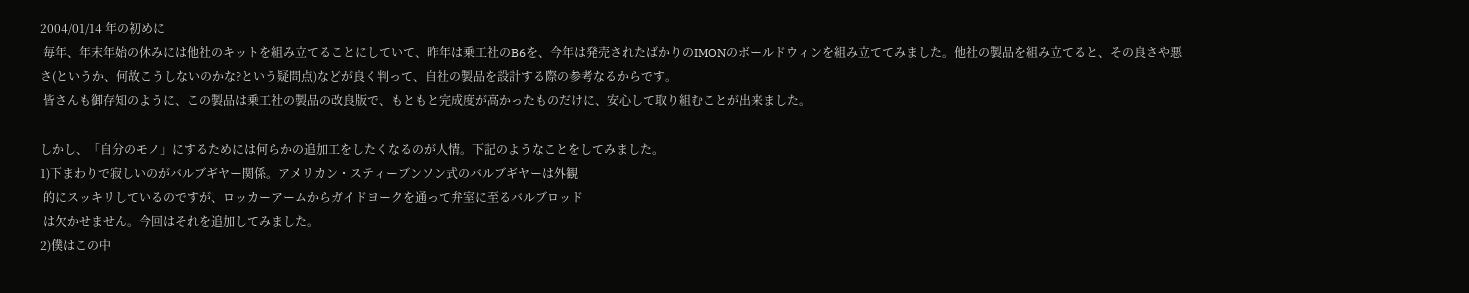2004/01/14 年の初めに
 毎年、年末年始の休みには他社のキットを組み立てることにしていて、昨年は乗工社のB6を、今年は発売されたばかりのIMONのボールドウィンを組み立ててみました。他社の製品を組み立てると、その良さや悪さ(というか、何故こうしないのかな?という疑問点)などが良く判って、自社の製品を設計する際の参考なるからです。
 皆さんも御存知のように、この製品は乗工社の製品の改良版で、もともと完成度が高かったものだけに、安心して取り組むことが出来ました。

しかし、「自分のモノ」にするためには何らかの追加工をしたくなるのが人情。下記のようなことをしてみました。
1)下まわりで寂しいのがバルブギヤー関係。アメリカン・スティーブンソン式のバルブギヤーは外観
 的にスッキリしているのですが、ロッカーアームからガイドヨークを通って弁室に至るバルブロッド
 は欠かせません。今回はそれを追加してみました。
2)僕はこの中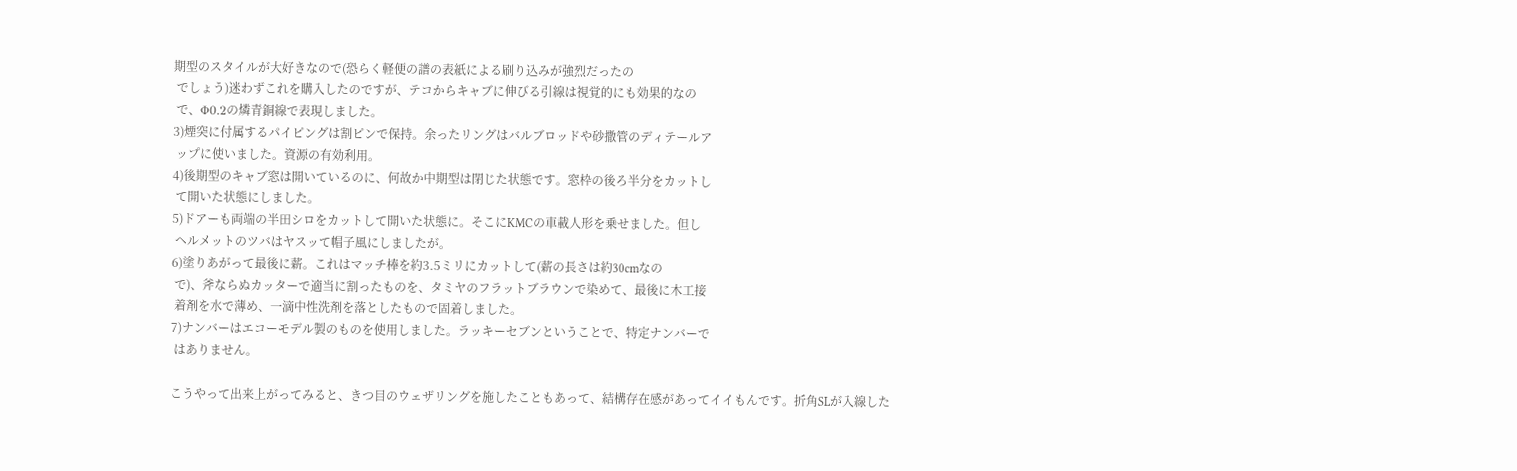期型のスタイルが大好きなので(恐らく軽便の譜の表紙による刷り込みが強烈だったの
 でしょう)迷わずこれを購入したのですが、テコからキャブに伸びる引線は視覚的にも効果的なの
 で、Φ0.2の燐青銅線で表現しました。
3)煙突に付属するパイピングは割ピンで保持。余ったリングはバルブロッドや砂撒管のディテールア
 ップに使いました。資源の有効利用。
4)後期型のキャブ窓は開いているのに、何故か中期型は閉じた状態です。窓枠の後ろ半分をカットし
 て開いた状態にしました。
5)ドアーも両端の半田シロをカットして開いた状態に。そこにKMCの車載人形を乗せました。但し
 ヘルメットのツバはヤスッて帽子風にしましたが。
6)塗りあがって最後に薪。これはマッチ棒を約3.5ミリにカットして(薪の長さは約30cmなの
 で)、斧ならぬカッターで適当に割ったものを、タミヤのフラットブラウンで染めて、最後に木工接
 着剤を水で薄め、一滴中性洗剤を落としたもので固着しました。
7)ナンバーはエコーモデル製のものを使用しました。ラッキーセブンということで、特定ナンバーで
 はありません。

こうやって出来上がってみると、きつ目のウェザリングを施したこともあって、結構存在感があってイイもんです。折角SLが入線した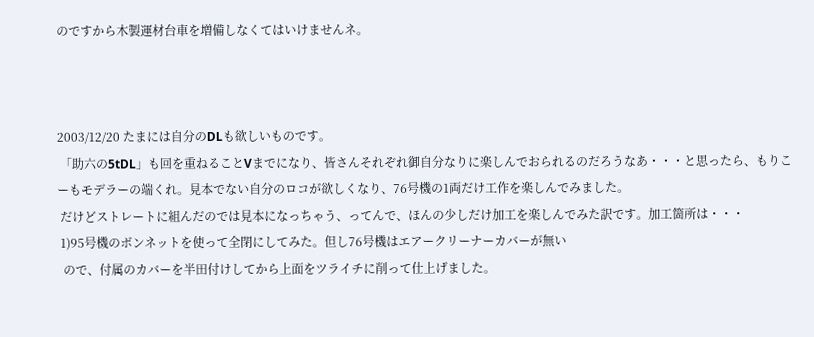のですから木製運材台車を増備しなくてはいけませんネ。



2003/12/20 たまには自分のDLも欲しいものです。
 「助六の5tDL」も回を重ねることVまでになり、皆さんそれぞれ御自分なりに楽しんでおられるのだろうなあ・・・と思ったら、もりこーもモデラーの端くれ。見本でない自分のロコが欲しくなり、76号機の1両だけ工作を楽しんでみました。
 だけどストレートに組んだのでは見本になっちゃう、ってんで、ほんの少しだけ加工を楽しんでみた訳です。加工箇所は・・・
 1)95号機のボンネットを使って全閉にしてみた。但し76号機はエアークリーナーカバーが無い
  ので、付属のカバーを半田付けしてから上面をツライチに削って仕上げました。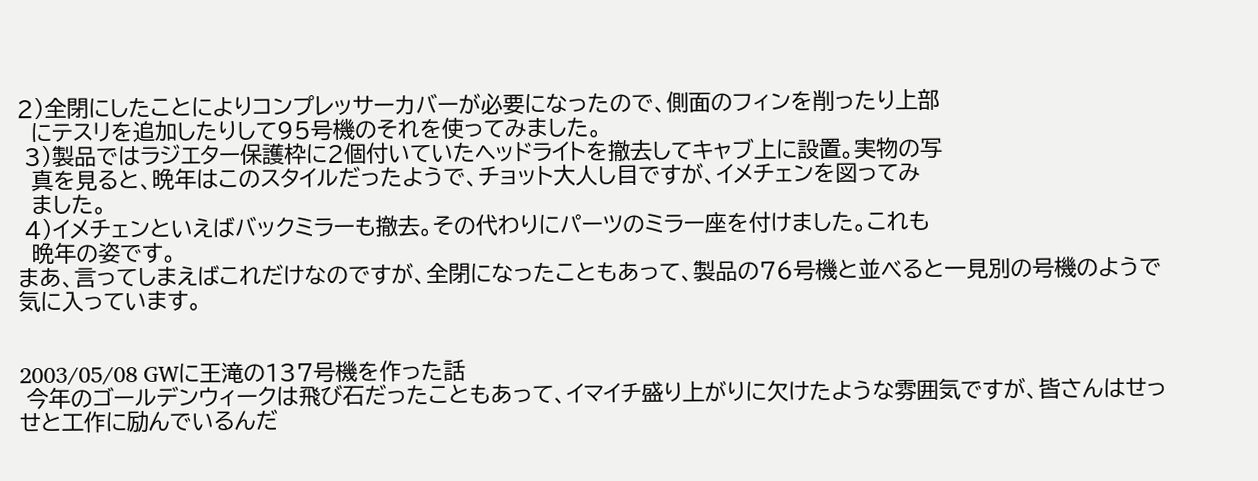2)全閉にしたことによりコンプレッサーカバーが必要になったので、側面のフィンを削ったり上部
  にテスリを追加したりして95号機のそれを使ってみました。
 3)製品ではラジエター保護枠に2個付いていたヘッドライトを撤去してキャブ上に設置。実物の写
  真を見ると、晩年はこのスタイルだったようで、チョット大人し目ですが、イメチェンを図ってみ
  ました。
 4)イメチェンといえばバックミラーも撤去。その代わりにパーツのミラー座を付けました。これも
  晩年の姿です。
まあ、言ってしまえばこれだけなのですが、全閉になったこともあって、製品の76号機と並べると一見別の号機のようで気に入っています。


2003/05/08 GWに王滝の137号機を作った話
 今年のゴールデンウィークは飛び石だったこともあって、イマイチ盛り上がりに欠けたような雰囲気ですが、皆さんはせっせと工作に励んでいるんだ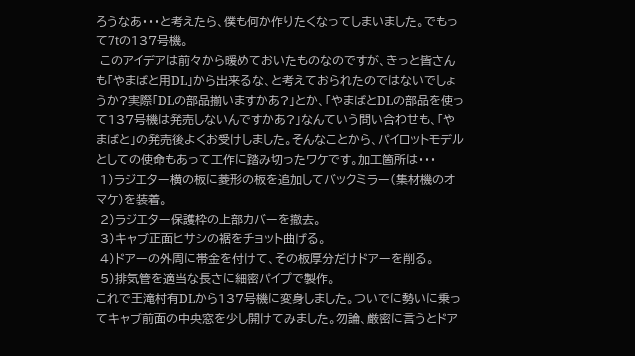ろうなあ・・・と考えたら、僕も何か作りたくなってしまいました。でもって7tの137号機。
 このアイデアは前々から暖めておいたものなのですが、きっと皆さんも「やまばと用DL」から出来るな、と考えておられたのではないでしょうか?実際「DLの部品揃いますかあ?」とか、「やまばとDLの部品を使って137号機は発売しないんですかあ?」なんていう問い合わせも、「やまばと」の発売後よくお受けしました。そんなことから、パイロットモデルとしての使命もあって工作に踏み切ったワケです。加工箇所は・・・
 1)ラジエター横の板に菱形の板を追加してバックミラー(集材機のオマケ)を装着。
 2)ラジエター保護枠の上部カバーを撤去。
 3)キャブ正面ヒサシの裾をチョット曲げる。
 4)ドアーの外周に帯金を付けて、その板厚分だけドアーを削る。
 5)排気管を適当な長さに細密パイプで製作。
これで王滝村有DLから137号機に変身しました。ついでに勢いに乗ってキャブ前面の中央窓を少し開けてみました。勿論、厳密に言うとドア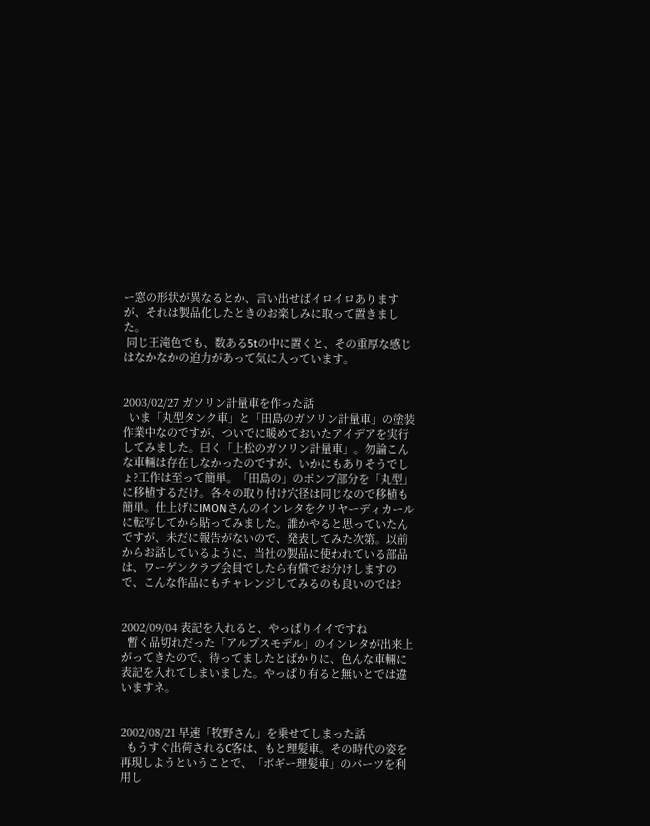ー窓の形状が異なるとか、言い出せばイロイロありますが、それは製品化したときのお楽しみに取って置きました。
 同じ王滝色でも、数ある5tの中に置くと、その重厚な感じはなかなかの迫力があって気に入っています。


2003/02/27 ガソリン計量車を作った話
  いま「丸型タンク車」と「田島のガソリン計量車」の塗装作業中なのですが、ついでに暖めておいたアイデアを実行してみました。曰く「上松のガソリン計量車」。勿論こんな車輛は存在しなかったのですが、いかにもありそうでしょ?工作は至って簡単。「田島の」のポンプ部分を「丸型」に移植するだけ。各々の取り付け穴径は同じなので移植も簡単。仕上げにIMONさんのインレタをクリヤーディカールに転写してから貼ってみました。誰かやると思っていたんですが、未だに報告がないので、発表してみた次第。以前からお話しているように、当社の製品に使われている部品は、ワーゲンクラブ会員でしたら有償でお分けしますので、こんな作品にもチャレンジしてみるのも良いのでは?


2002/09/04 表記を入れると、やっぱりイイですね
  暫く品切れだった「アルプスモデル」のインレタが出来上がってきたので、待ってましたとばかりに、色んな車輛に表記を入れてしまいました。やっぱり有ると無いとでは違いますネ。


2002/08/21 早速「牧野さん」を乗せてしまった話
  もうすぐ出荷されるC客は、もと理髪車。その時代の姿を再現しようということで、「ボギー理髪車」のパーツを利用し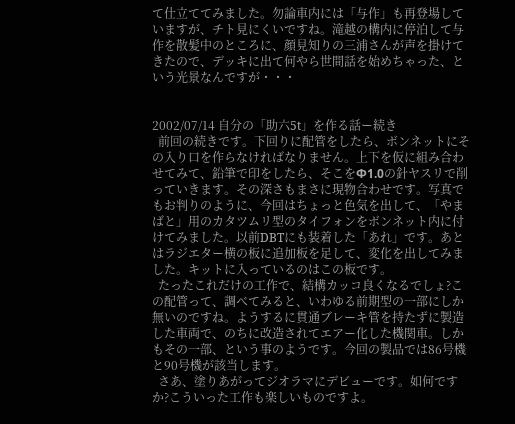て仕立ててみました。勿論車内には「与作」も再登場していますが、チト見にくいですね。滝越の構内に停泊して与作を散髪中のところに、顔見知りの三浦さんが声を掛けてきたので、デッキに出て何やら世間話を始めちゃった、という光景なんですが・・・


2002/07/14 自分の「助六5t」を作る話ー続き
  前回の続きです。下回りに配管をしたら、ボンネットにその入り口を作らなければなりません。上下を仮に組み合わせてみて、鉛筆で印をしたら、そこをΦ1.0の針ヤスリで削っていきます。その深さもまさに現物合わせです。写真でもお判りのように、今回はちょっと色気を出して、「やまばと」用のカタツムリ型のタイフォンをボンネット内に付けてみました。以前DBTにも装着した「あれ」です。あとはラジエター横の板に追加板を足して、変化を出してみました。キットに入っているのはこの板です。
  たったこれだけの工作で、結構カッコ良くなるでしょ?この配管って、調べてみると、いわゆる前期型の一部にしか無いのですね。ようするに貫通ブレーキ管を持たずに製造した車両で、のちに改造されてエアー化した機関車。しかもその一部、という事のようです。今回の製品では86号機と90号機が該当します。
  さあ、塗りあがってジオラマにデビューです。如何ですか?こういった工作も楽しいものですよ。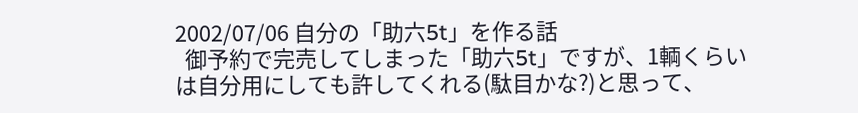2002/07/06 自分の「助六5t」を作る話
  御予約で完売してしまった「助六5t」ですが、1輌くらいは自分用にしても許してくれる(駄目かな?)と思って、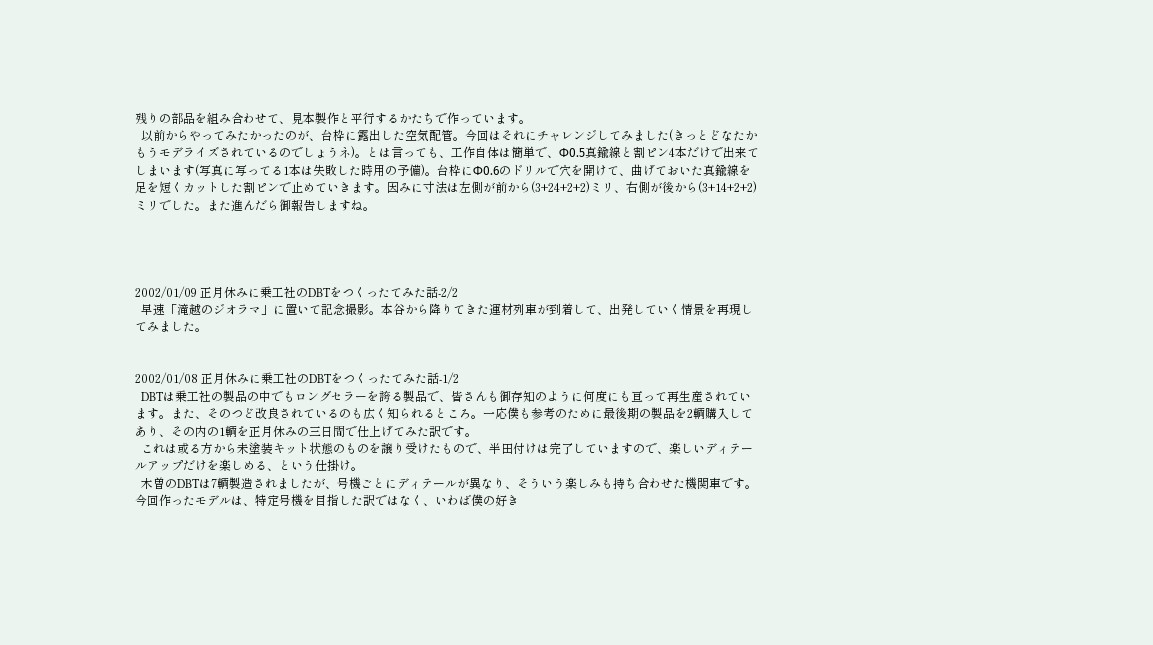残りの部品を組み合わせて、見本製作と平行するかたちで作っています。
  以前からやってみたかったのが、台枠に露出した空気配管。今回はそれにチャレンジしてみました(きっとどなたかもうモデライズされているのでしょうネ)。とは言っても、工作自体は簡単で、Φ0.5真鍮線と割ピン4本だけで出来てしまいます(写真に写ってる1本は失敗した時用の予備)。台枠にΦ0.6のドリルで穴を開けて、曲げておいた真鍮線を足を短くカットした割ピンで止めていきます。因みに寸法は左側が前から(3+24+2+2)ミリ、右側が後から(3+14+2+2)ミリでした。また進んだら御報告しますね。




2002/01/09 正月休みに乗工社のDBTをつくったてみた話-2/2
  早速「滝越のジオラマ」に置いて記念撮影。本谷から降りてきた運材列車が到着して、出発していく情景を再現してみました。


2002/01/08 正月休みに乗工社のDBTをつくったてみた話-1/2
  DBTは乗工社の製品の中でもロングセラーを誇る製品で、皆さんも御存知のように何度にも亘って再生産されています。また、そのつど改良されているのも広く知られるところ。一応僕も参考のために最後期の製品を2輌購入してあり、その内の1輌を正月休みの三日間で仕上げてみた訳です。
  これは或る方から未塗装キット状態のものを譲り受けたもので、半田付けは完了していますので、楽しいディテールアップだけを楽しめる、という仕掛け。
  木曽のDBTは7輌製造されましたが、号機ごとにディテールが異なり、そういう楽しみも持ち合わせた機関車です。今回作ったモデルは、特定号機を目指した訳ではなく、いわば僕の好き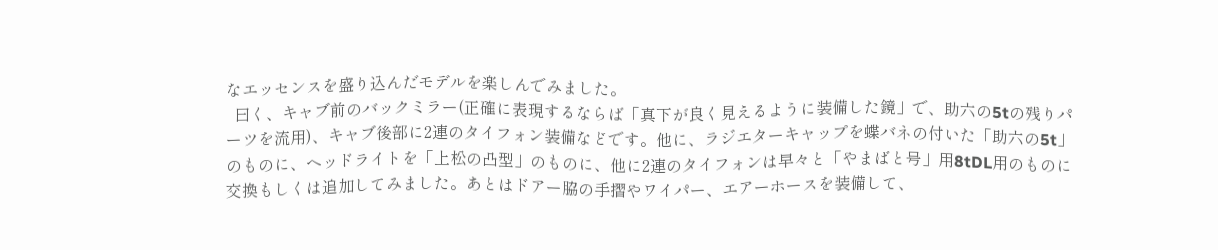なエッセンスを盛り込んだモデルを楽しんでみました。
  曰く、キャブ前のバックミラー(正確に表現するならば「真下が良く見えるように装備した鏡」で、助六の5tの残りパーツを流用)、キャブ後部に2連のタイフォン装備などです。他に、ラジエターキャップを蝶バネの付いた「助六の5t」のものに、ヘッドライトを「上松の凸型」のものに、他に2連のタイフォンは早々と「やまばと号」用8tDL用のものに交換もしくは追加してみました。あとはドアー脇の手摺やワイパー、エアーホースを装備して、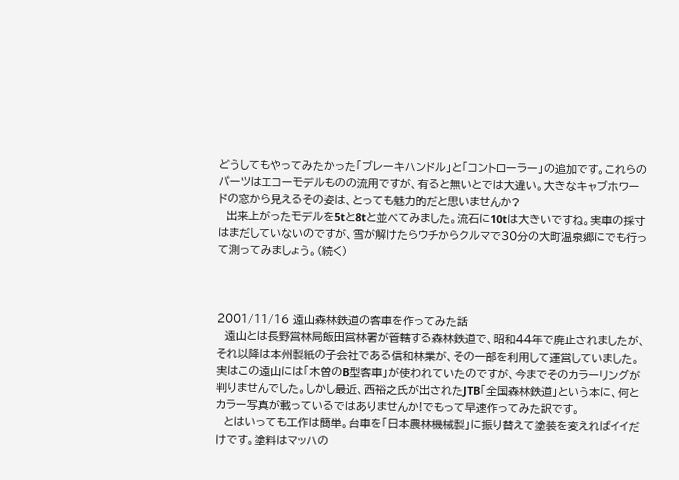どうしてもやってみたかった「ブレーキハンドル」と「コントローラー」の追加です。これらのパーツはエコーモデルものの流用ですが、有ると無いとでは大違い。大きなキャブホワードの窓から見えるその姿は、とっても魅力的だと思いませんか?
  出来上がったモデルを5tと8tと並べてみました。流石に10tは大きいですね。実車の採寸はまだしていないのですが、雪が解けたらウチからクルマで30分の大町温泉郷にでも行って測ってみましょう。(続く)



2001/11/16 遠山森林鉄道の客車を作ってみた話
  遠山とは長野営林局飯田営林署が管轄する森林鉄道で、昭和44年で廃止されましたが、それ以降は本州製紙の子会社である信和林業が、その一部を利用して運営していました。実はこの遠山には「木曽のB型客車」が使われていたのですが、今までそのカラーリングが判りませんでした。しかし最近、西裕之氏が出されたJTB「全国森林鉄道」という本に、何とカラー写真が載っているではありませんか!でもって早速作ってみた訳です。
  とはいっても工作は簡単。台車を「日本農林機械製」に振り替えて塗装を変えればイイだけです。塗料はマッハの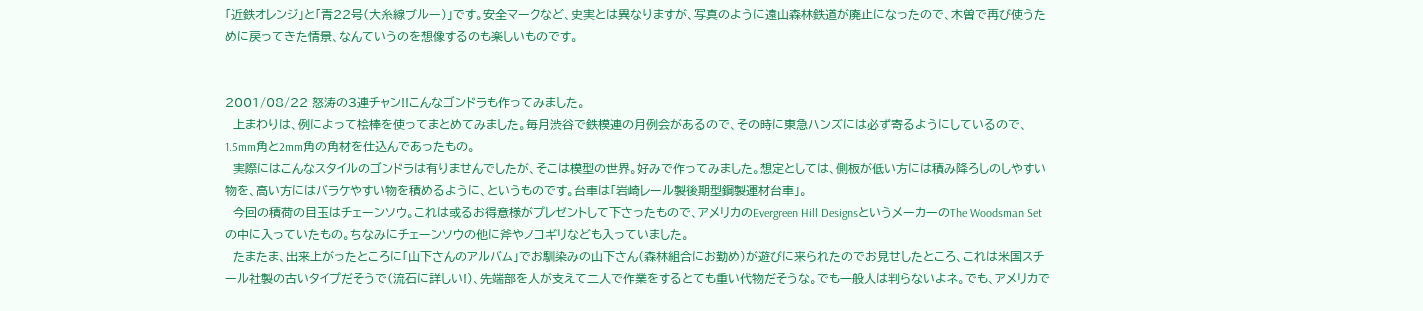「近鉄オレンジ」と「青22号(大糸線ブルー)」です。安全マークなど、史実とは異なりますが、写真のように遠山森林鉄道が廃止になったので、木曽で再び使うために戻ってきた情景、なんていうのを想像するのも楽しいものです。


2001/08/22 怒涛の3連チャン!!こんなゴンドラも作ってみました。
  上まわりは、例によって桧棒を使ってまとめてみました。毎月渋谷で鉄模連の月例会があるので、その時に東急ハンズには必ず寄るようにしているので、1.5mm角と2mm角の角材を仕込んであったもの。
  実際にはこんなスタイルのゴンドラは有りませんでしたが、そこは模型の世界。好みで作ってみました。想定としては、側板が低い方には積み降ろしのしやすい物を、高い方にはバラケやすい物を積めるように、というものです。台車は「岩崎レール製後期型鋼製運材台車」。
  今回の積荷の目玉はチェーンソウ。これは或るお得意様がプレゼントして下さったもので、アメリカのEvergreen Hill DesignsというメーカーのThe Woodsman Setの中に入っていたもの。ちなみにチェーンソウの他に斧やノコギリなども入っていました。
  たまたま、出来上がったところに「山下さんのアルバム」でお馴染みの山下さん(森林組合にお勤め)が遊びに来られたのでお見せしたところ、これは米国スチール社製の古いタイプだそうで(流石に詳しい!)、先端部を人が支えて二人で作業をするとても重い代物だそうな。でも一般人は判らないよネ。でも、アメリカで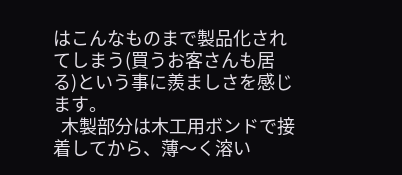はこんなものまで製品化されてしまう(買うお客さんも居る)という事に羨ましさを感じます。
  木製部分は木工用ボンドで接着してから、薄〜く溶い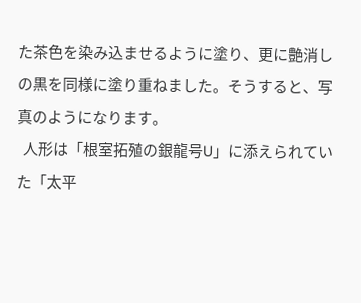た茶色を染み込ませるように塗り、更に艶消しの黒を同様に塗り重ねました。そうすると、写真のようになります。
  人形は「根室拓殖の銀龍号U」に添えられていた「太平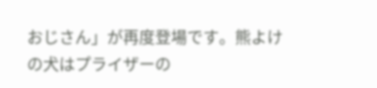おじさん」が再度登場です。熊よけの犬はプライザーの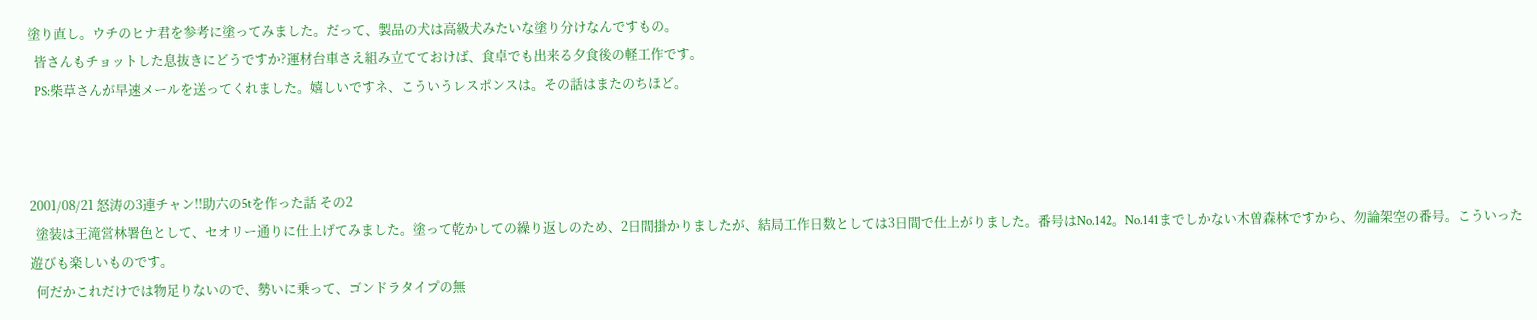塗り直し。ウチのヒナ君を参考に塗ってみました。だって、製品の犬は高級犬みたいな塗り分けなんですもの。
  皆さんもチョットした息抜きにどうですか?運材台車さえ組み立てておけば、食卓でも出来る夕食後の軽工作です。
  PS:柴草さんが早速メールを送ってくれました。嬉しいですネ、こういうレスポンスは。その話はまたのちほど。



2001/08/21 怒涛の3連チャン!!助六の5tを作った話 その2
  塗装は王滝営林署色として、セオリー通りに仕上げてみました。塗って乾かしての繰り返しのため、2日間掛かりましたが、結局工作日数としては3日間で仕上がりました。番号はNo.142。No.141までしかない木曽森林ですから、勿論架空の番号。こういった遊びも楽しいものです。
  何だかこれだけでは物足りないので、勢いに乗って、ゴンドラタイプの無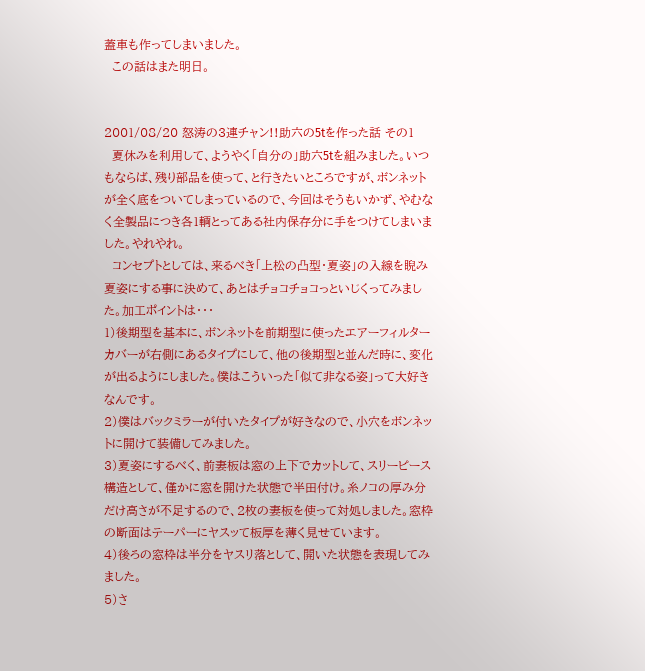蓋車も作ってしまいました。
  この話はまた明日。


2001/08/20 怒涛の3連チャン!!助六の5tを作った話 その1
  夏休みを利用して、ようやく「自分の」助六5tを組みました。いつもならば、残り部品を使って、と行きたいところですが、ボンネットが全く底をついてしまっているので、今回はそうもいかず、やむなく全製品につき各1輌とってある社内保存分に手をつけてしまいました。やれやれ。
  コンセプトとしては、来るべき「上松の凸型・夏姿」の入線を睨み夏姿にする事に決めて、あとはチョコチョコっといじくってみました。加工ポイントは・・・
1)後期型を基本に、ボンネットを前期型に使ったエアーフィルターカバーが右側にあるタイプにして、他の後期型と並んだ時に、変化が出るようにしました。僕はこういった「似て非なる姿」って大好きなんです。
2)僕はバックミラーが付いたタイプが好きなので、小穴をボンネットに開けて装備してみました。
3)夏姿にするべく、前妻板は窓の上下でカットして、スリーピース構造として、僅かに窓を開けた状態で半田付け。糸ノコの厚み分だけ高さが不足するので、2枚の妻板を使って対処しました。窓枠の断面はテーパーにヤスッて板厚を薄く見せています。
4)後ろの窓枠は半分をヤスリ落として、開いた状態を表現してみました。
5)さ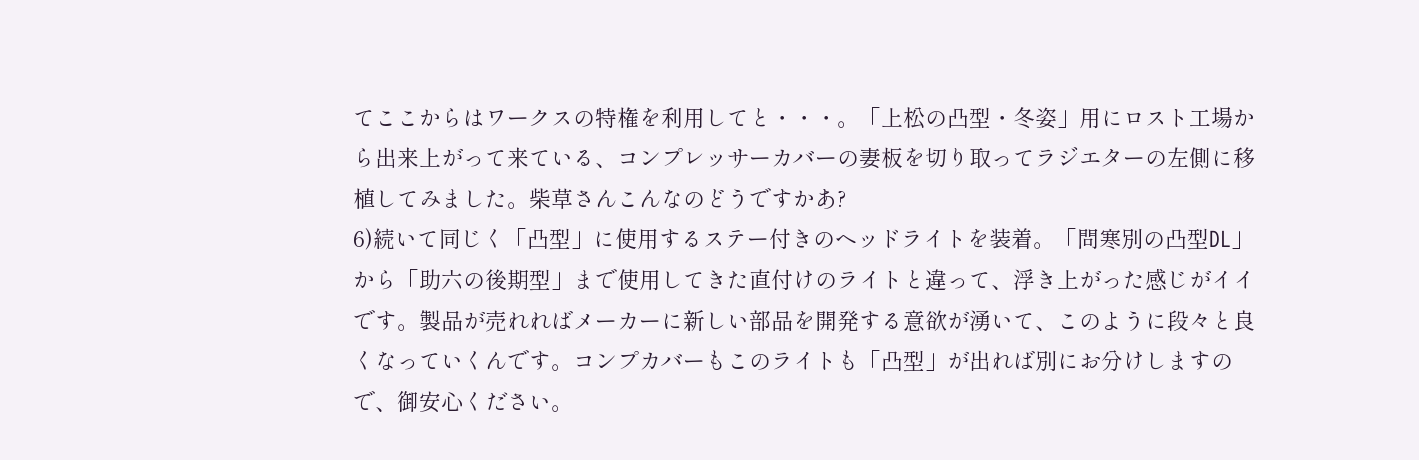てここからはワークスの特権を利用してと・・・。「上松の凸型・冬姿」用にロスト工場から出来上がって来ている、コンプレッサーカバーの妻板を切り取ってラジエターの左側に移植してみました。柴草さんこんなのどうですかあ?
6)続いて同じく「凸型」に使用するステー付きのヘッドライトを装着。「問寒別の凸型DL」から「助六の後期型」まで使用してきた直付けのライトと違って、浮き上がった感じがイイです。製品が売れればメーカーに新しい部品を開発する意欲が湧いて、このように段々と良くなっていくんです。コンプカバーもこのライトも「凸型」が出れば別にお分けしますので、御安心ください。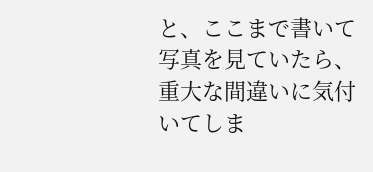と、ここまで書いて写真を見ていたら、重大な間違いに気付いてしま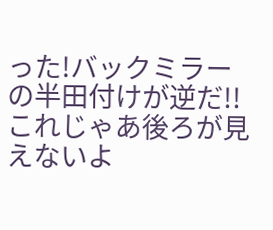った!バックミラーの半田付けが逆だ!!これじゃあ後ろが見えないよ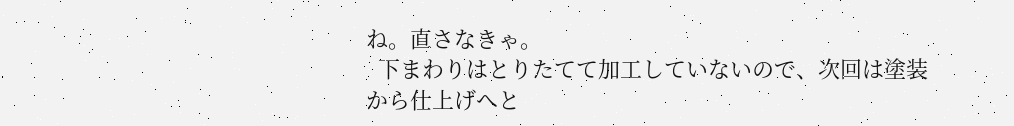ね。直さなきゃ。
  下まわりはとりたてて加工していないので、次回は塗装から仕上げへと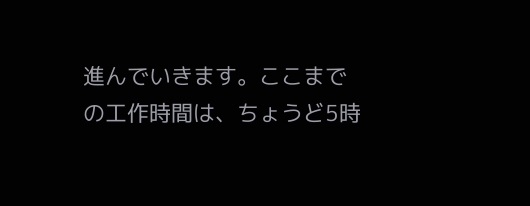進んでいきます。ここまでの工作時間は、ちょうど5時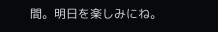間。明日を楽しみにね。